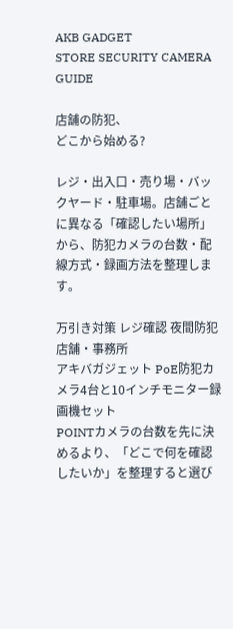AKB GADGET
STORE SECURITY CAMERA GUIDE

店舗の防犯、
どこから始める?

レジ・出入口・売り場・バックヤード・駐車場。店舗ごとに異なる「確認したい場所」から、防犯カメラの台数・配線方式・録画方法を整理します。

万引き対策 レジ確認 夜間防犯 店舗・事務所
アキバガジェット PoE防犯カメラ4台と10インチモニター録画機セット
POINTカメラの台数を先に決めるより、「どこで何を確認したいか」を整理すると選び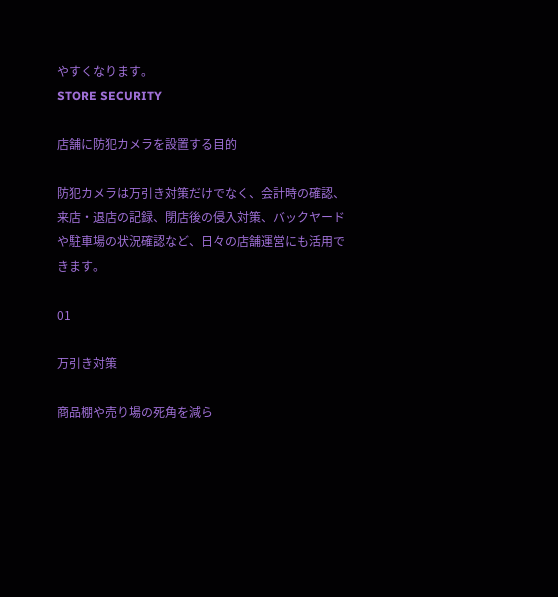やすくなります。
STORE SECURITY

店舗に防犯カメラを設置する目的

防犯カメラは万引き対策だけでなく、会計時の確認、来店・退店の記録、閉店後の侵入対策、バックヤードや駐車場の状況確認など、日々の店舗運営にも活用できます。

01

万引き対策

商品棚や売り場の死角を減ら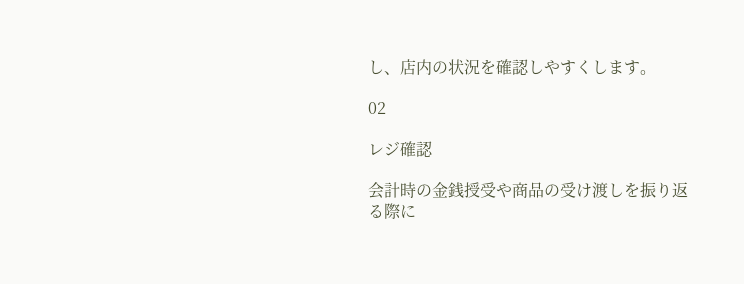し、店内の状況を確認しやすくします。

02

レジ確認

会計時の金銭授受や商品の受け渡しを振り返る際に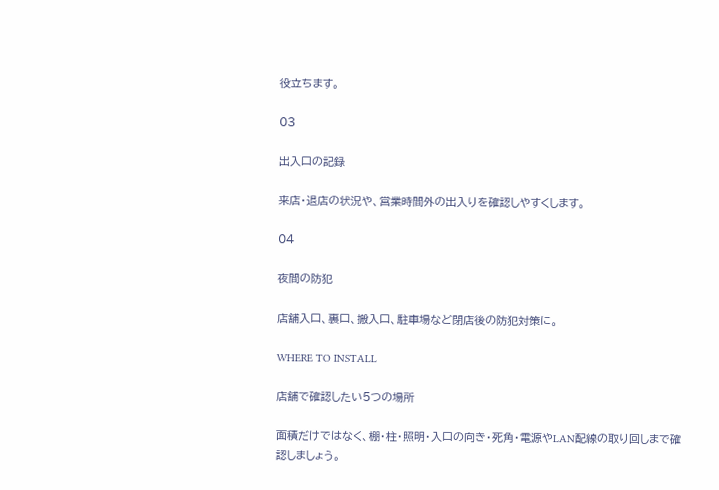役立ちます。

03

出入口の記録

来店・退店の状況や、営業時間外の出入りを確認しやすくします。

04

夜間の防犯

店舗入口、裏口、搬入口、駐車場など閉店後の防犯対策に。

WHERE TO INSTALL

店舗で確認したい5つの場所

面積だけではなく、棚・柱・照明・入口の向き・死角・電源やLAN配線の取り回しまで確認しましょう。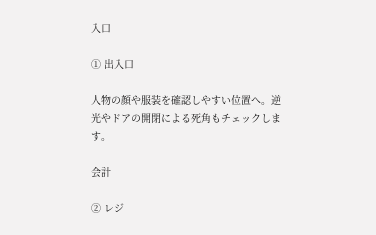入口

① 出入口

人物の顔や服装を確認しやすい位置へ。逆光やドアの開閉による死角もチェックします。

会計

② レジ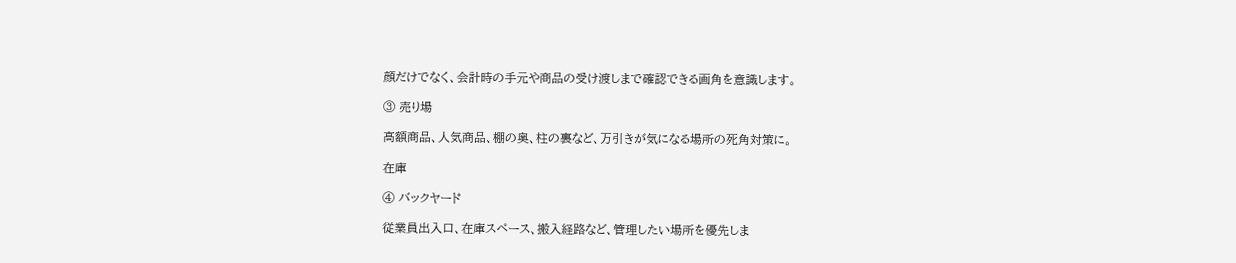顔だけでなく、会計時の手元や商品の受け渡しまで確認できる画角を意識します。

③ 売り場

高額商品、人気商品、棚の奥、柱の裏など、万引きが気になる場所の死角対策に。

在庫

④ バックヤード

従業員出入口、在庫スペース、搬入経路など、管理したい場所を優先しま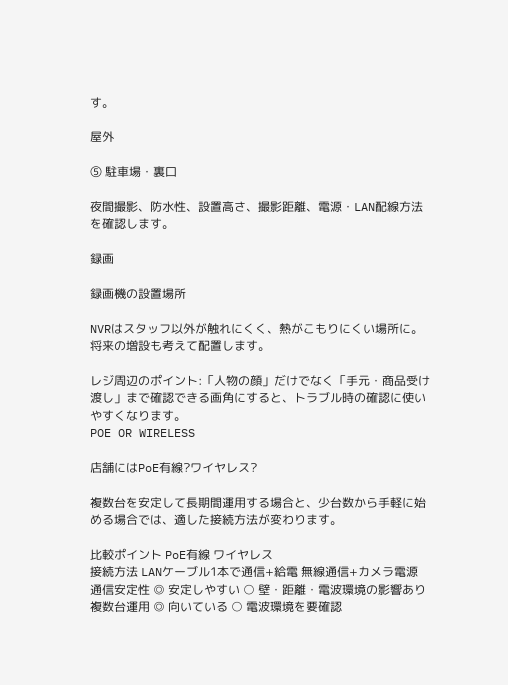す。

屋外

⑤ 駐車場・裏口

夜間撮影、防水性、設置高さ、撮影距離、電源・LAN配線方法を確認します。

録画

録画機の設置場所

NVRはスタッフ以外が触れにくく、熱がこもりにくい場所に。将来の増設も考えて配置します。

レジ周辺のポイント:「人物の顔」だけでなく「手元・商品受け渡し」まで確認できる画角にすると、トラブル時の確認に使いやすくなります。
POE OR WIRELESS

店舗にはPoE有線?ワイヤレス?

複数台を安定して長期間運用する場合と、少台数から手軽に始める場合では、適した接続方法が変わります。

比較ポイント PoE有線 ワイヤレス
接続方法 LANケーブル1本で通信+給電 無線通信+カメラ電源
通信安定性 ◎ 安定しやすい ○ 壁・距離・電波環境の影響あり
複数台運用 ◎ 向いている ○ 電波環境を要確認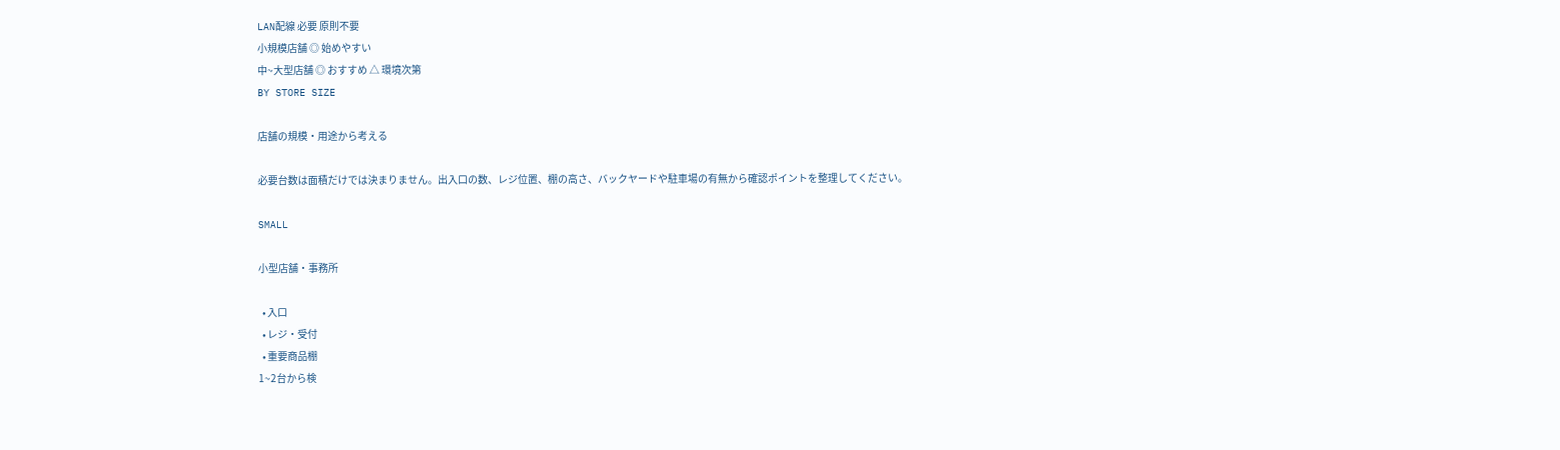LAN配線 必要 原則不要
小規模店舗 ◎ 始めやすい
中~大型店舗 ◎ おすすめ △ 環境次第
BY STORE SIZE

店舗の規模・用途から考える

必要台数は面積だけでは決まりません。出入口の数、レジ位置、棚の高さ、バックヤードや駐車場の有無から確認ポイントを整理してください。

SMALL

小型店舗・事務所

  • 入口
  • レジ・受付
  • 重要商品棚
1~2台から検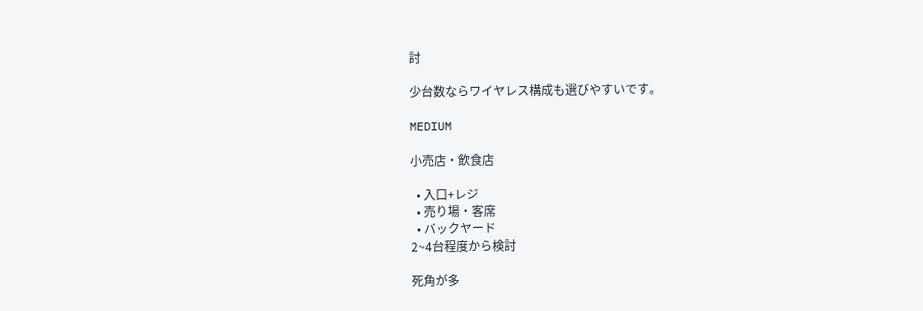討

少台数ならワイヤレス構成も選びやすいです。

MEDIUM

小売店・飲食店

  • 入口+レジ
  • 売り場・客席
  • バックヤード
2~4台程度から検討

死角が多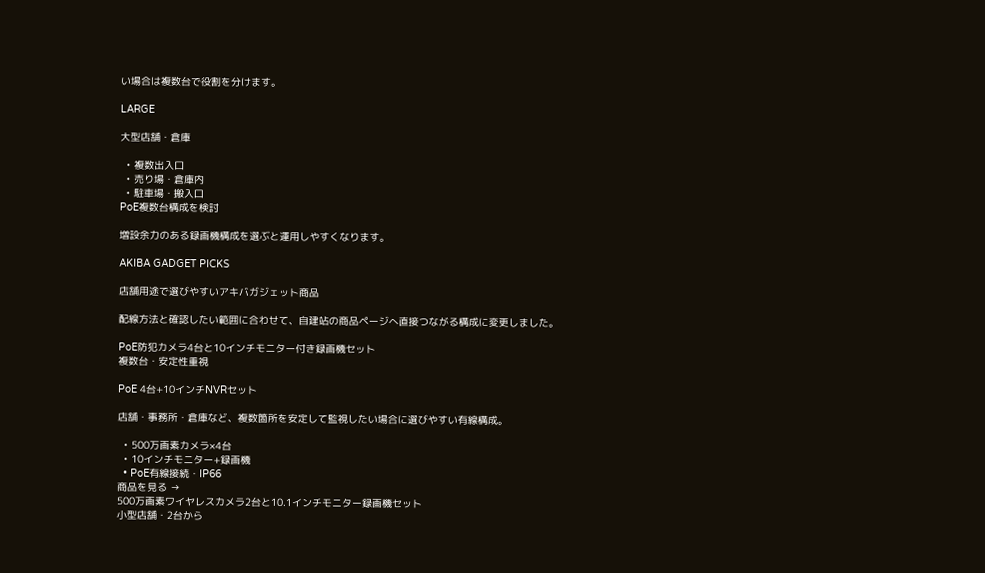い場合は複数台で役割を分けます。

LARGE

大型店舗・倉庫

  • 複数出入口
  • 売り場・倉庫内
  • 駐車場・搬入口
PoE複数台構成を検討

増設余力のある録画機構成を選ぶと運用しやすくなります。

AKIBA GADGET PICKS

店舗用途で選びやすいアキバガジェット商品

配線方法と確認したい範囲に合わせて、自建站の商品ページへ直接つながる構成に変更しました。

PoE防犯カメラ4台と10インチモニター付き録画機セット
複数台・安定性重視

PoE 4台+10インチNVRセット

店舗・事務所・倉庫など、複数箇所を安定して監視したい場合に選びやすい有線構成。

  • 500万画素カメラ×4台
  • 10インチモニター+録画機
  • PoE有線接続・IP66
商品を見る →
500万画素ワイヤレスカメラ2台と10.1インチモニター録画機セット
小型店舗・2台から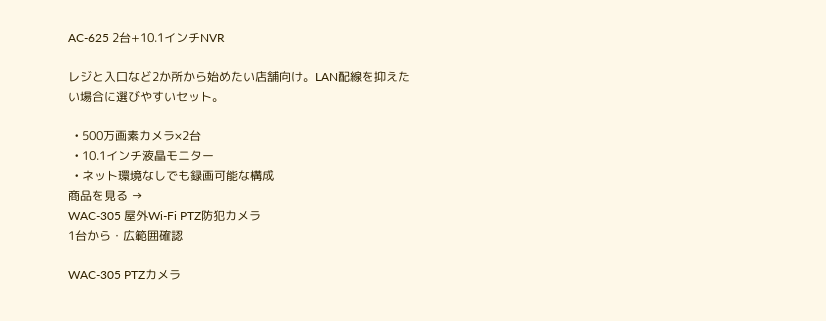AC-625 2台+10.1インチNVR

レジと入口など2か所から始めたい店舗向け。LAN配線を抑えたい場合に選びやすいセット。

  • 500万画素カメラ×2台
  • 10.1インチ液晶モニター
  • ネット環境なしでも録画可能な構成
商品を見る →
WAC-305 屋外Wi-Fi PTZ防犯カメラ
1台から・広範囲確認

WAC-305 PTZカメラ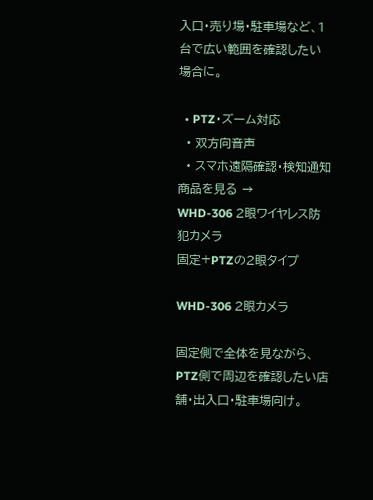入口・売り場・駐車場など、1台で広い範囲を確認したい場合に。

  • PTZ・ズーム対応
  • 双方向音声
  • スマホ遠隔確認・検知通知
商品を見る →
WHD-306 2眼ワイヤレス防犯カメラ
固定+PTZの2眼タイプ

WHD-306 2眼カメラ

固定側で全体を見ながら、PTZ側で周辺を確認したい店舗・出入口・駐車場向け。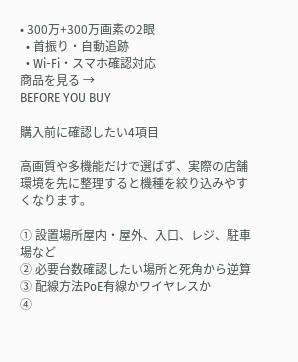• 300万+300万画素の2眼
  • 首振り・自動追跡
  • Wi-Fi・スマホ確認対応
商品を見る →
BEFORE YOU BUY

購入前に確認したい4項目

高画質や多機能だけで選ばず、実際の店舗環境を先に整理すると機種を絞り込みやすくなります。

① 設置場所屋内・屋外、入口、レジ、駐車場など
② 必要台数確認したい場所と死角から逆算
③ 配線方法PoE有線かワイヤレスか
④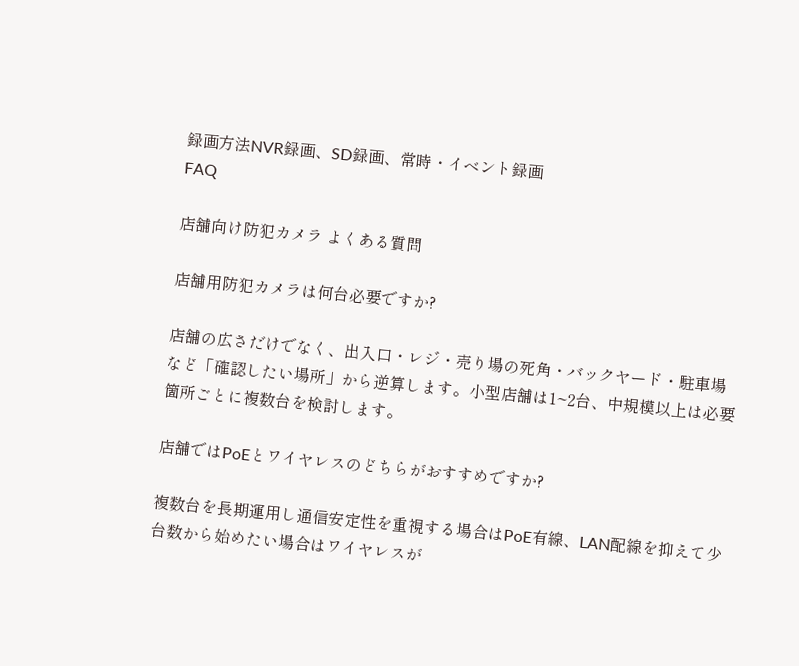録画方法NVR録画、SD録画、常時・イベント録画
FAQ

店舗向け防犯カメラ よくある質問

店舗用防犯カメラは何台必要ですか?

店舗の広さだけでなく、出入口・レジ・売り場の死角・バックヤード・駐車場など「確認したい場所」から逆算します。小型店舗は1~2台、中規模以上は必要箇所ごとに複数台を検討します。

店舗ではPoEとワイヤレスのどちらがおすすめですか?

複数台を長期運用し通信安定性を重視する場合はPoE有線、LAN配線を抑えて少台数から始めたい場合はワイヤレスが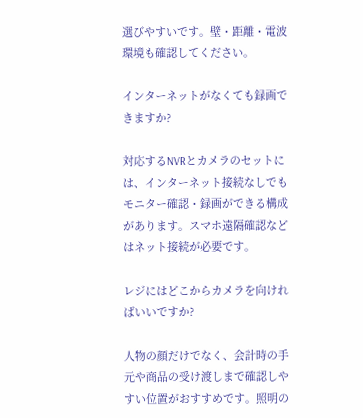選びやすいです。壁・距離・電波環境も確認してください。

インターネットがなくても録画できますか?

対応するNVRとカメラのセットには、インターネット接続なしでもモニター確認・録画ができる構成があります。スマホ遠隔確認などはネット接続が必要です。

レジにはどこからカメラを向ければいいですか?

人物の顔だけでなく、会計時の手元や商品の受け渡しまで確認しやすい位置がおすすめです。照明の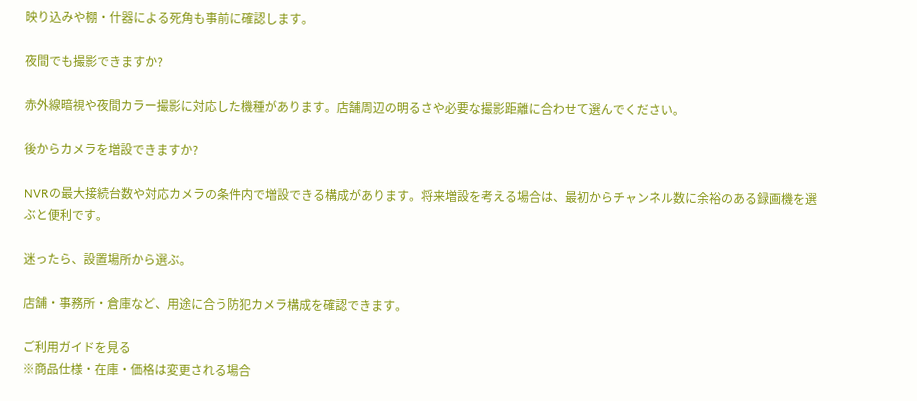映り込みや棚・什器による死角も事前に確認します。

夜間でも撮影できますか?

赤外線暗視や夜間カラー撮影に対応した機種があります。店舗周辺の明るさや必要な撮影距離に合わせて選んでください。

後からカメラを増設できますか?

NVRの最大接続台数や対応カメラの条件内で増設できる構成があります。将来増設を考える場合は、最初からチャンネル数に余裕のある録画機を選ぶと便利です。

迷ったら、設置場所から選ぶ。

店舗・事務所・倉庫など、用途に合う防犯カメラ構成を確認できます。

ご利用ガイドを見る
※商品仕様・在庫・価格は変更される場合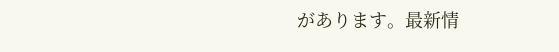があります。最新情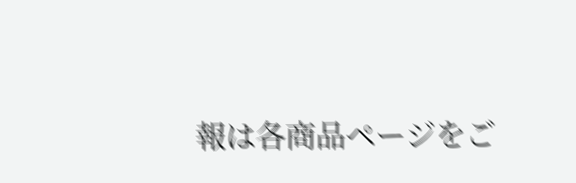報は各商品ページをご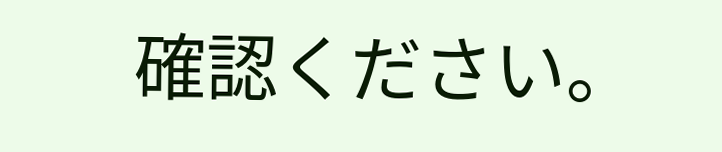確認ください。